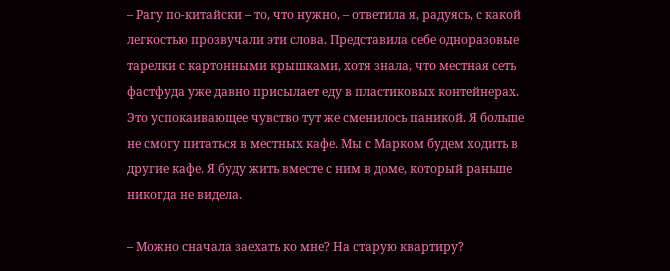– Рагу по-китайски – то, что нужно, – ответила я, радуясь, с какой легкостью прозвучали эти слова. Представила себе одноразовые тарелки с картонными крышками, хотя знала, что местная сеть фастфуда уже давно присылает еду в пластиковых контейнерах. Это успокаивающее чувство тут же сменилось паникой. Я больше не смогу питаться в местных кафе. Мы с Марком будем ходить в другие кафе. Я буду жить вместе с ним в доме, который раньше никогда не видела.

– Можно сначала заехать ко мне? На старую квартиру?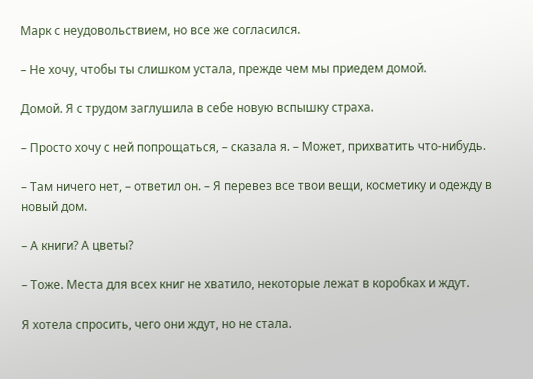Марк с неудовольствием, но все же согласился.

– Не хочу, чтобы ты слишком устала, прежде чем мы приедем домой.

Домой. Я с трудом заглушила в себе новую вспышку страха.

– Просто хочу с ней попрощаться, – сказала я. – Может, прихватить что-нибудь.

– Там ничего нет, – ответил он. – Я перевез все твои вещи, косметику и одежду в новый дом.

– А книги? А цветы?

– Тоже. Места для всех книг не хватило, некоторые лежат в коробках и ждут.

Я хотела спросить, чего они ждут, но не стала.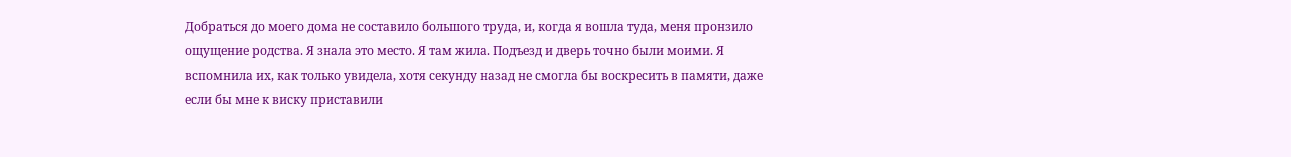Добраться до моего дома не составило большого труда, и, когда я вошла туда, меня пронзило ощущение родства. Я знала это место. Я там жила. Подъезд и дверь точно были моими. Я вспомнила их, как только увидела, хотя секунду назад не смогла бы воскресить в памяти, даже если бы мне к виску приставили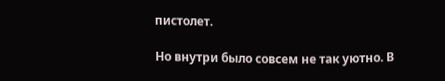пистолет.

Но внутри было совсем не так уютно. В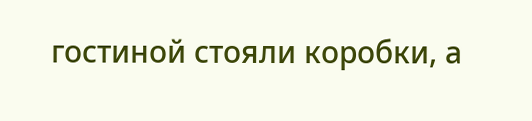гостиной стояли коробки, а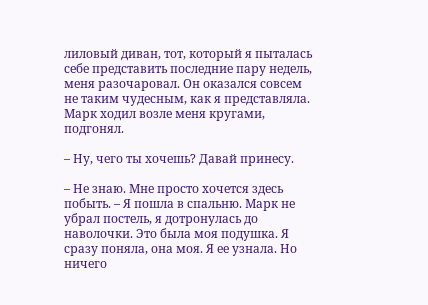лиловый диван, тот, который я пыталась себе представить последние пару недель, меня разочаровал. Он оказался совсем не таким чудесным, как я представляла. Марк ходил возле меня кругами, подгонял.

– Ну, чего ты хочешь? Давай принесу.

– Не знаю. Мне просто хочется здесь побыть. – Я пошла в спальню. Марк не убрал постель, я дотронулась до наволочки. Это была моя подушка. Я сразу поняла, она моя. Я ее узнала. Но ничего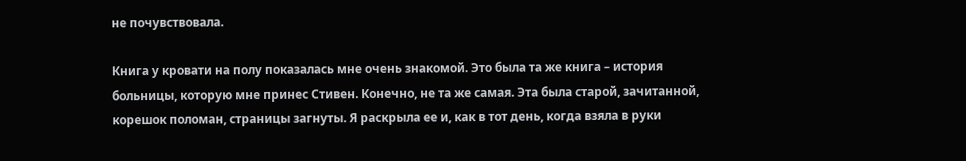не почувствовала.

Книга у кровати на полу показалась мне очень знакомой. Это была та же книга – история больницы, которую мне принес Стивен. Конечно, не та же самая. Эта была старой, зачитанной, корешок поломан, страницы загнуты. Я раскрыла ее и, как в тот день, когда взяла в руки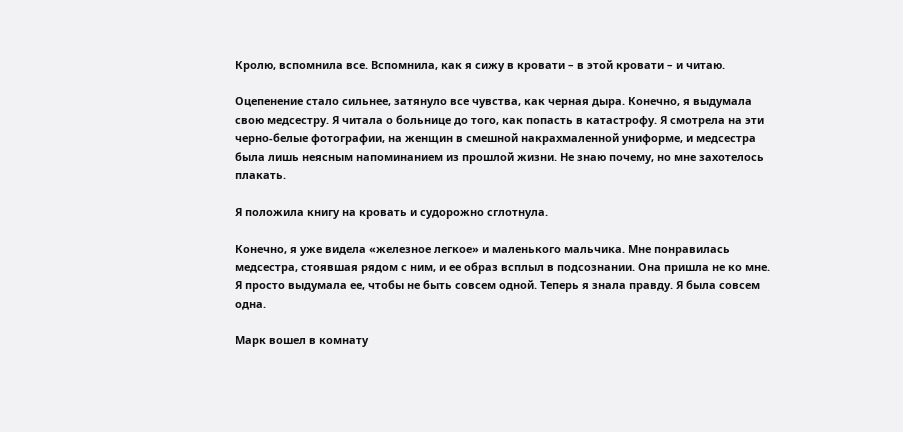Кролю, вспомнила все. Вспомнила, как я сижу в кровати – в этой кровати – и читаю.

Оцепенение стало сильнее, затянуло все чувства, как черная дыра. Конечно, я выдумала свою медсестру. Я читала о больнице до того, как попасть в катастрофу. Я смотрела на эти черно-белые фотографии, на женщин в смешной накрахмаленной униформе, и медсестра была лишь неясным напоминанием из прошлой жизни. Не знаю почему, но мне захотелось плакать.

Я положила книгу на кровать и судорожно сглотнула.

Конечно, я уже видела «железное легкое» и маленького мальчика. Мне понравилась медсестра, стоявшая рядом с ним, и ее образ всплыл в подсознании. Она пришла не ко мне. Я просто выдумала ее, чтобы не быть совсем одной. Теперь я знала правду. Я была совсем одна.

Марк вошел в комнату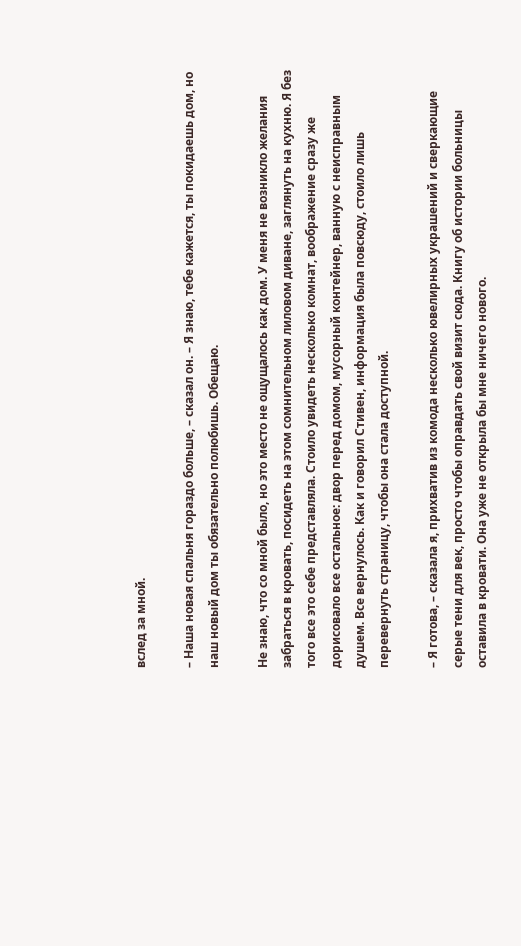вслед за мной.

– Наша новая спальня гораздо больше, – сказал он. – Я знаю, тебе кажется, ты покидаешь дом, но наш новый дом ты обязательно полюбишь. Обещаю.

Не знаю, что со мной было, но это место не ощущалось как дом. У меня не возникло желания забраться в кровать, посидеть на этом сомнительном лиловом диване, заглянуть на кухню. Я без того все это себе представляла. Стоило увидеть несколько комнат, воображение сразу же дорисовало все остальное: двор перед домом, мусорный контейнер, ванную с неисправным душем. Все вернулось. Как и говорил Стивен, информация была повсюду, стоило лишь перевернуть страницу, чтобы она стала доступной.

– Я готова, – сказала я, прихватив из комода несколько ювелирных украшений и сверкающие серые тени для век, просто чтобы оправдать свой визит сюда. Книгу об истории больницы оставила в кровати. Она уже не открыла бы мне ничего нового.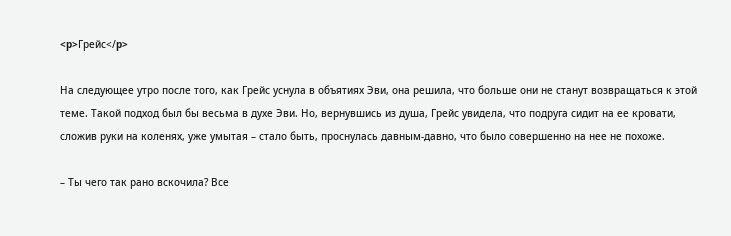<p>Грейс</p>

На следующее утро после того, как Грейс уснула в объятиях Эви, она решила, что больше они не станут возвращаться к этой теме. Такой подход был бы весьма в духе Эви. Но, вернувшись из душа, Грейс увидела, что подруга сидит на ее кровати, сложив руки на коленях, уже умытая – стало быть, проснулась давным-давно, что было совершенно на нее не похоже.

– Ты чего так рано вскочила? Все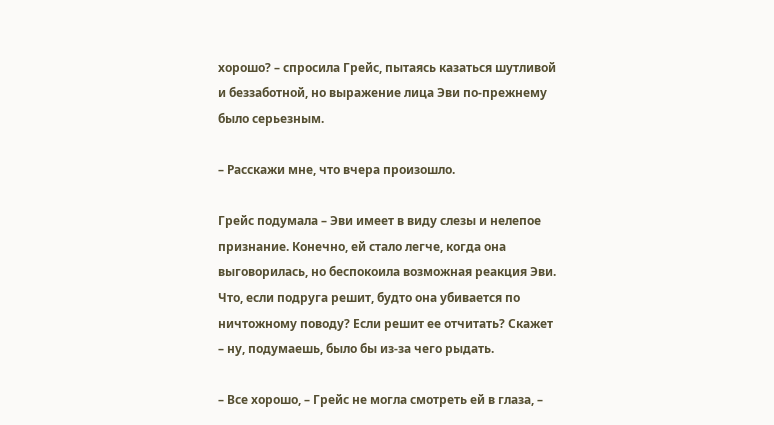хорошо? – спросила Грейс, пытаясь казаться шутливой и беззаботной, но выражение лица Эви по-прежнему было серьезным.

– Расскажи мне, что вчера произошло.

Грейс подумала – Эви имеет в виду слезы и нелепое признание. Конечно, ей стало легче, когда она выговорилась, но беспокоила возможная реакция Эви. Что, если подруга решит, будто она убивается по ничтожному поводу? Если решит ее отчитать? Скажет – ну, подумаешь, было бы из-за чего рыдать.

– Все хорошо, – Грейс не могла смотреть ей в глаза, –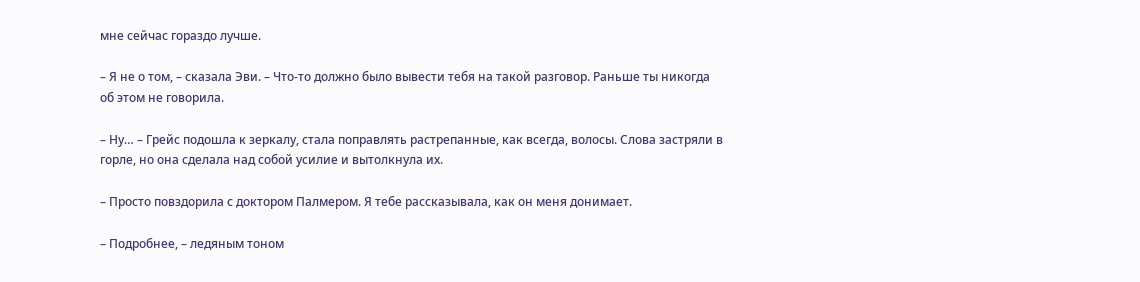мне сейчас гораздо лучше.

– Я не о том, – сказала Эви. – Что-то должно было вывести тебя на такой разговор. Раньше ты никогда об этом не говорила.

– Ну… – Грейс подошла к зеркалу, стала поправлять растрепанные, как всегда, волосы. Слова застряли в горле, но она сделала над собой усилие и вытолкнула их.

– Просто повздорила с доктором Палмером. Я тебе рассказывала, как он меня донимает.

– Подробнее, – ледяным тоном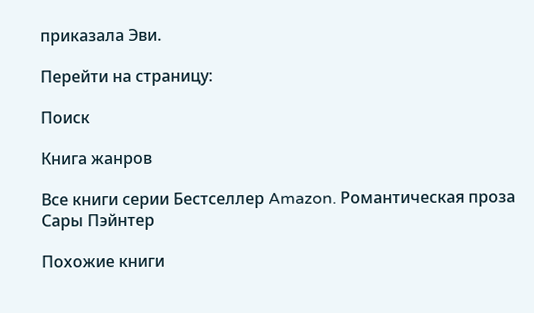приказала Эви.

Перейти на страницу:

Поиск

Книга жанров

Все книги серии Бестселлер Amazon. Романтическая проза Сары Пэйнтер

Похожие книги